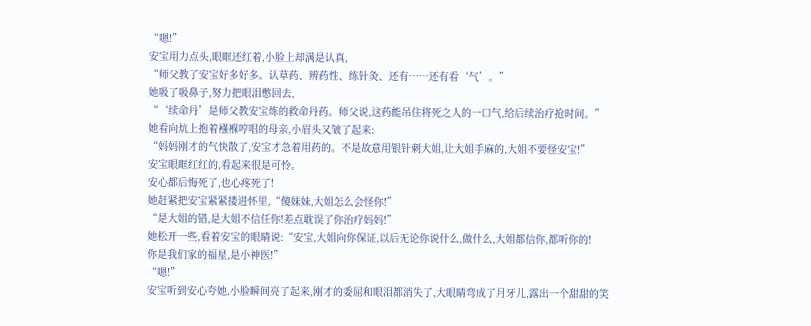“嗯!”
安宝用力点头,眼眶还红着,小脸上却满是认真,
“师父教了安宝好多好多。认草药、辨药性、练针灸、还有……还有看‘气’。”
她吸了吸鼻子,努力把眼泪憋回去,
“‘续命丹’是师父教安宝炼的救命丹药。师父说,这药能吊住将死之人的一口气,给后续治疗抢时间。”
她看向炕上抱着襁褓哼唱的母亲,小眉头又皱了起来:
“妈妈刚才的气快散了,安宝才急着用药的。不是故意用银针刺大姐,让大姐手麻的,大姐不要怪安宝!”
安宝眼眶红红的,看起来很是可怜。
安心都后悔死了,也心疼死了!
她赶紧把安宝紧紧搂进怀里,“傻妹妹,大姐怎么会怪你!”
“是大姐的错,是大姐不信任你!差点耽误了你治疗妈妈!”
她松开一些,看着安宝的眼睛说:“安宝,大姐向你保证,以后无论你说什么,做什么,大姐都信你,都听你的!
你是我们家的福星,是小神医!”
“嗯!”
安宝听到安心夸她,小脸瞬间亮了起来,刚才的委屈和眼泪都消失了,大眼睛弯成了月牙儿,露出一个甜甜的笑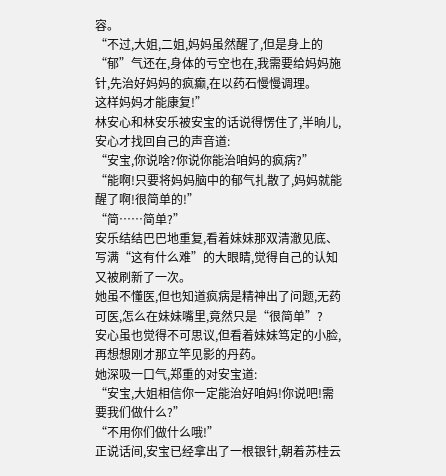容。
“不过,大姐,二姐,妈妈虽然醒了,但是身上的“郁”气还在,身体的亏空也在,我需要给妈妈施针,先治好妈妈的疯癫,在以药石慢慢调理。
这样妈妈才能康复!”
林安心和林安乐被安宝的话说得愣住了,半晌儿,安心才找回自己的声音道:
“安宝,你说啥?你说你能治咱妈的疯病?”
“能啊!只要将妈妈脑中的郁气扎散了,妈妈就能醒了啊!很简单的!”
“简……简单?”
安乐结结巴巴地重复,看着妹妹那双清澈见底、写满“这有什么难”的大眼睛,觉得自己的认知又被刷新了一次。
她虽不懂医,但也知道疯病是精神出了问题,无药可医,怎么在妹妹嘴里,竟然只是“很简单”?
安心虽也觉得不可思议,但看着妹妹笃定的小脸,再想想刚才那立竿见影的丹药。
她深吸一口气,郑重的对安宝道:
“安宝,大姐相信你一定能治好咱妈!你说吧!需要我们做什么?”
“不用你们做什么哦!”
正说话间,安宝已经拿出了一根银针,朝着苏桂云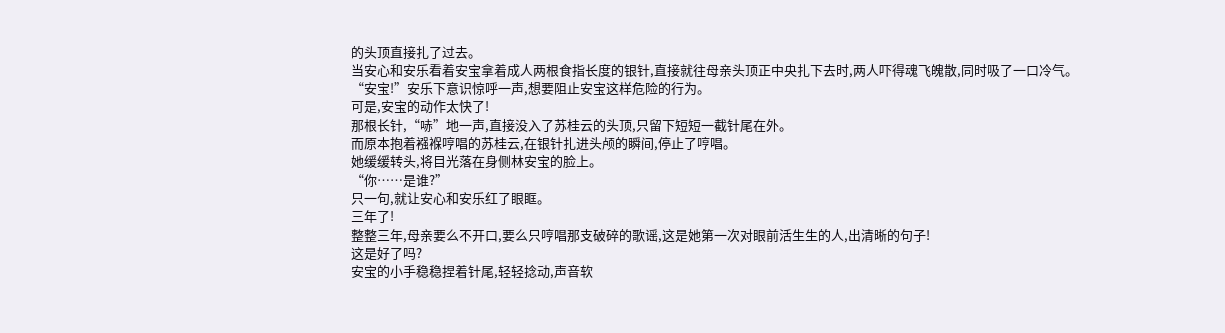的头顶直接扎了过去。
当安心和安乐看着安宝拿着成人两根食指长度的银针,直接就往母亲头顶正中央扎下去时,两人吓得魂飞魄散,同时吸了一口冷气。
“安宝!”安乐下意识惊呼一声,想要阻止安宝这样危险的行为。
可是,安宝的动作太快了!
那根长针,“哧”地一声,直接没入了苏桂云的头顶,只留下短短一截针尾在外。
而原本抱着襁褓哼唱的苏桂云,在银针扎进头颅的瞬间,停止了哼唱。
她缓缓转头,将目光落在身侧林安宝的脸上。
“你……是谁?”
只一句,就让安心和安乐红了眼眶。
三年了!
整整三年,母亲要么不开口,要么只哼唱那支破碎的歌谣,这是她第一次对眼前活生生的人,出清晰的句子!
这是好了吗?
安宝的小手稳稳捏着针尾,轻轻捻动,声音软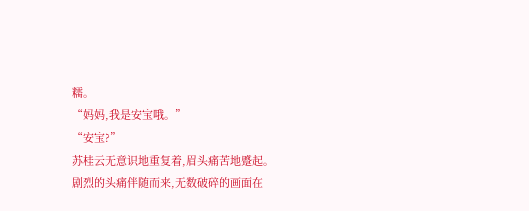糯。
“妈妈,我是安宝哦。”
“安宝?”
苏桂云无意识地重复着,眉头痛苦地蹙起。
剧烈的头痛伴随而来,无数破碎的画面在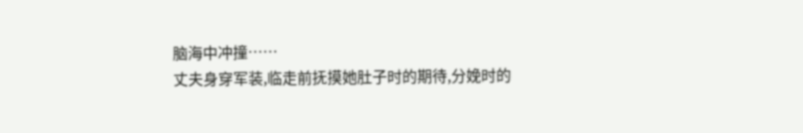脑海中冲撞……
丈夫身穿军装,临走前抚摸她肚子时的期待,分娩时的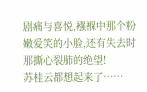剧痛与喜悦,襁褓中那个粉嫩爱笑的小脸,还有失去时那撕心裂肺的绝望!
苏桂云都想起来了……